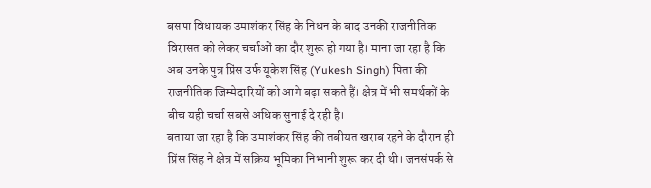बसपा विधायक उमाशंकर सिंह के निधन के बाद उनकी राजनीतिक विरासत को लेकर चर्चाओं का दौर शुरू हो गया है। माना जा रहा है कि अब उनके पुत्र प्रिंस उर्फ यूकेश सिंह (Yukesh Singh) पिता की राजनीतिक जिम्मेदारियों को आगे बढ़ा सकते हैं। क्षेत्र में भी समर्थकों के बीच यही चर्चा सबसे अधिक सुनाई दे रही है।
बताया जा रहा है कि उमाशंकर सिंह की तबीयत खराब रहने के दौरान ही प्रिंस सिंह ने क्षेत्र में सक्रिय भूमिका निभानी शुरू कर दी थी। जनसंपर्क से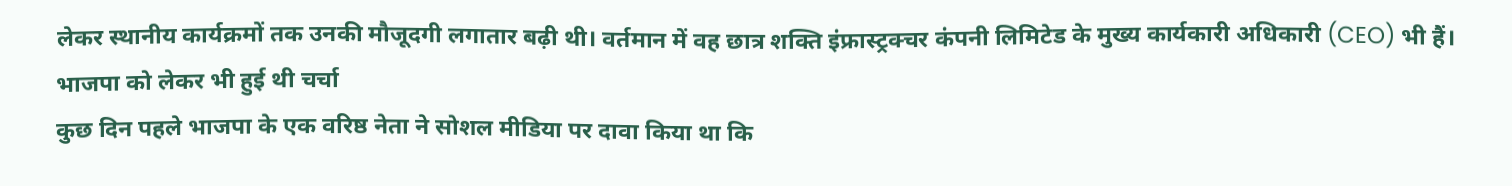लेकर स्थानीय कार्यक्रमों तक उनकी मौजूदगी लगातार बढ़ी थी। वर्तमान में वह छात्र शक्ति इंफ्रास्ट्रक्चर कंपनी लिमिटेड के मुख्य कार्यकारी अधिकारी (CEO) भी हैं।
भाजपा को लेकर भी हुई थी चर्चा
कुछ दिन पहले भाजपा के एक वरिष्ठ नेता ने सोशल मीडिया पर दावा किया था कि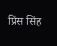प्रिंस सिंह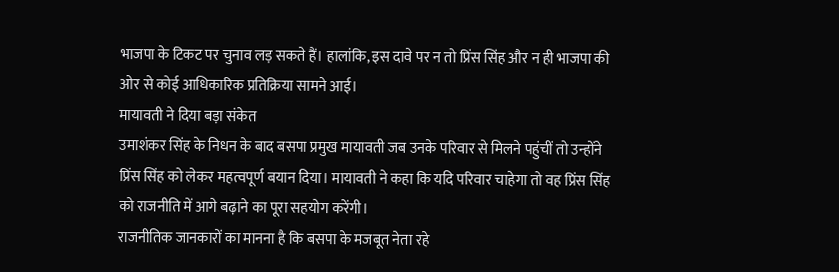भाजपा के टिकट पर चुनाव लड़ सकते हैं। हालांकि, इस दावे पर न तो प्रिंस सिंह और न ही भाजपा की ओर से कोई आधिकारिक प्रतिक्रिया सामने आई।
मायावती ने दिया बड़ा संकेत
उमाशंकर सिंह के निधन के बाद बसपा प्रमुख मायावती जब उनके परिवार से मिलने पहुंचीं तो उन्होंने प्रिंस सिंह को लेकर महत्वपूर्ण बयान दिया। मायावती ने कहा कि यदि परिवार चाहेगा तो वह प्रिंस सिंह को राजनीति में आगे बढ़ाने का पूरा सहयोग करेंगी।
राजनीतिक जानकारों का मानना है कि बसपा के मजबूत नेता रहे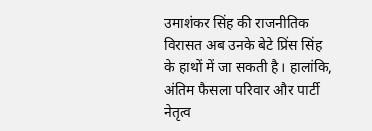उमाशंकर सिंह की राजनीतिक विरासत अब उनके बेटे प्रिंस सिंह के हाथों में जा सकती है। हालांकि, अंतिम फैसला परिवार और पार्टी नेतृत्व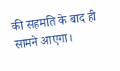की सहमति के बाद ही सामने आएगा।